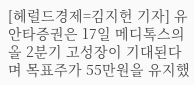[헤럴드경제=김지헌 기자] 유안타증권은 17일 메디톡스의 올 2분기 고성장이 기대된다며 목표주가 55만원을 유지했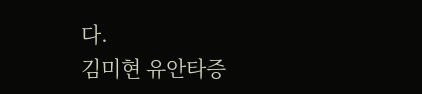다.
김미현 유안타증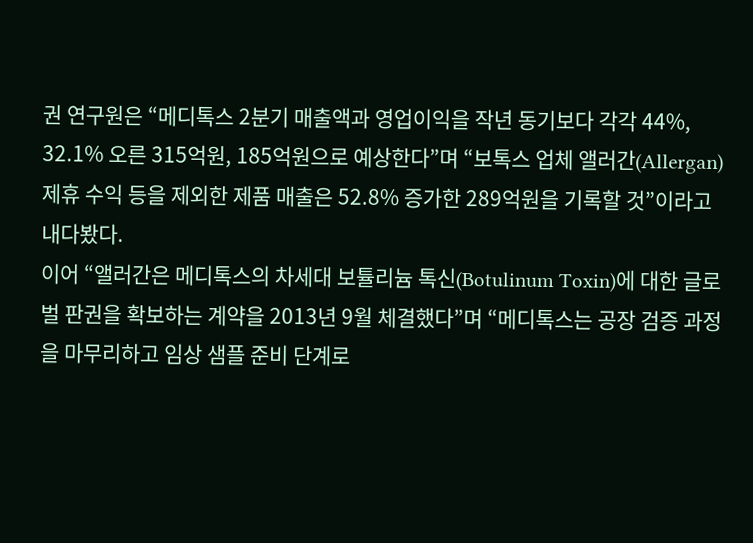권 연구원은 “메디톡스 2분기 매출액과 영업이익을 작년 동기보다 각각 44%, 32.1% 오른 315억원, 185억원으로 예상한다”며 “보톡스 업체 앨러간(Allergan) 제휴 수익 등을 제외한 제품 매출은 52.8% 증가한 289억원을 기록할 것”이라고 내다봤다.
이어 “앨러간은 메디톡스의 차세대 보튤리늄 톡신(Botulinum Toxin)에 대한 글로벌 판권을 확보하는 계약을 2013년 9월 체결했다”며 “메디톡스는 공장 검증 과정을 마무리하고 임상 샘플 준비 단계로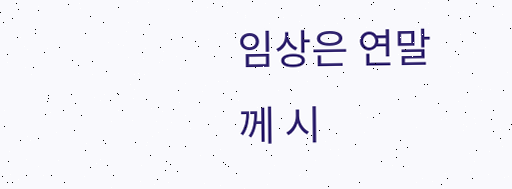임상은 연말께 시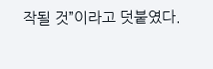작될 것”이라고 덧붙였다.